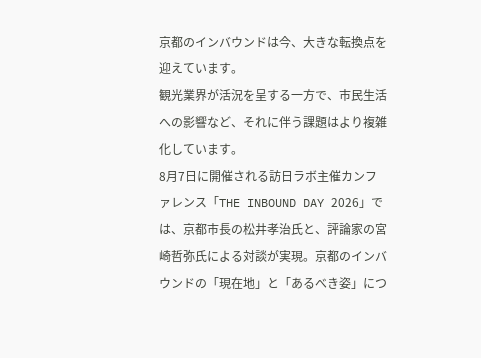京都のインバウンドは今、大きな転換点を迎えています。
観光業界が活況を呈する一方で、市民生活への影響など、それに伴う課題はより複雑化しています。
8月7日に開催される訪日ラボ主催カンファレンス「THE INBOUND DAY 2026」では、京都市長の松井孝治氏と、評論家の宮崎哲弥氏による対談が実現。京都のインバウンドの「現在地」と「あるべき姿」につ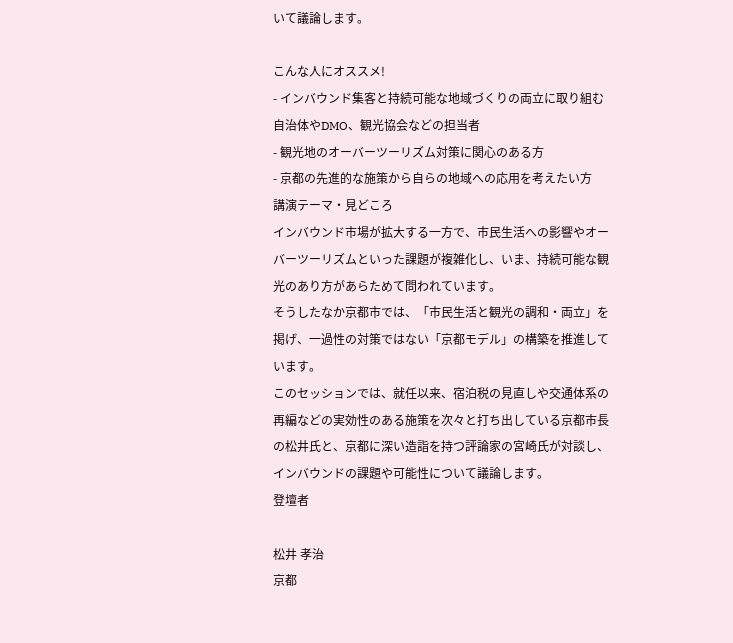いて議論します。

こんな人にオススメ!
- インバウンド集客と持続可能な地域づくりの両立に取り組む自治体やDMO、観光協会などの担当者
- 観光地のオーバーツーリズム対策に関心のある方
- 京都の先進的な施策から自らの地域への応用を考えたい方
講演テーマ・見どころ
インバウンド市場が拡大する一方で、市民生活への影響やオーバーツーリズムといった課題が複雑化し、いま、持続可能な観光のあり方があらためて問われています。
そうしたなか京都市では、「市民生活と観光の調和・両立」を掲げ、一過性の対策ではない「京都モデル」の構築を推進しています。
このセッションでは、就任以来、宿泊税の見直しや交通体系の再編などの実効性のある施策を次々と打ち出している京都市長の松井氏と、京都に深い造詣を持つ評論家の宮崎氏が対談し、インバウンドの課題や可能性について議論します。
登壇者

松井 孝治
京都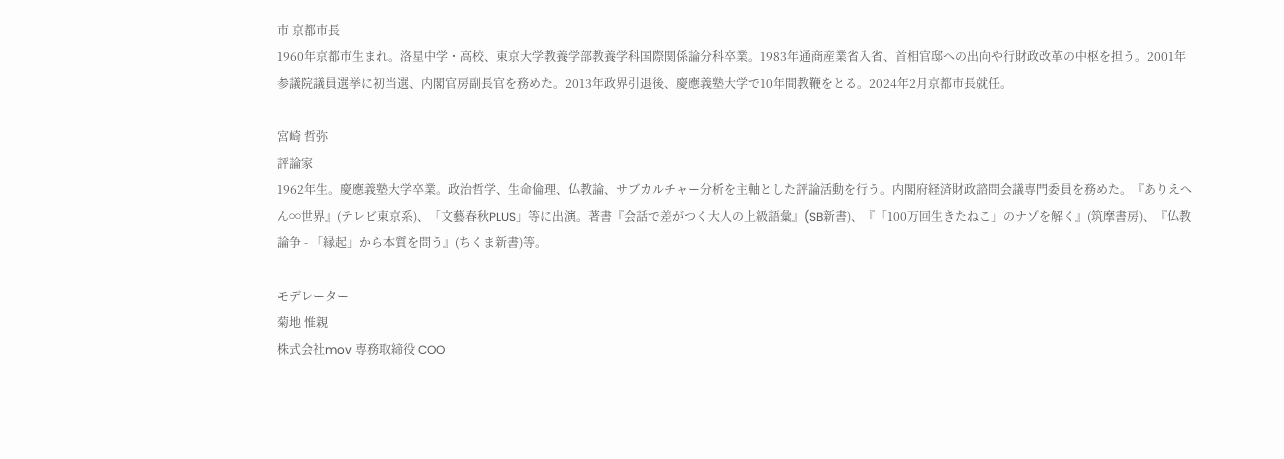市 京都市長
1960年京都市生まれ。洛星中学・高校、東京大学教養学部教養学科国際関係論分科卒業。1983年通商産業省入省、首相官邸への出向や行財政改革の中枢を担う。2001年参議院議員選挙に初当選、内閣官房副長官を務めた。2013年政界引退後、慶應義塾大学で10年間教鞭をとる。2024年2月京都市長就任。

宮崎 哲弥
評論家
1962年生。慶應義塾大学卒業。政治哲学、生命倫理、仏教論、サブカルチャー分析を主軸とした評論活動を行う。内閣府経済財政諮問会議専門委員を務めた。『ありえへん∞世界』(テレビ東京系)、「文藝春秋PLUS」等に出演。著書『会話で差がつく大人の上級語彙』(SB新書)、『「100万回生きたねこ」のナゾを解く』(筑摩書房)、『仏教論争 - 「縁起」から本質を問う』(ちくま新書)等。

モデレーター
菊地 惟親
株式会社mov 専務取締役 COO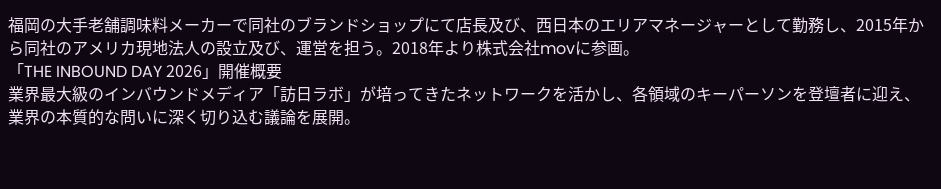福岡の大手老舗調味料メーカーで同社のブランドショップにて店長及び、西日本のエリアマネージャーとして勤務し、2015年から同社のアメリカ現地法人の設立及び、運営を担う。2018年より株式会社movに参画。
「THE INBOUND DAY 2026」開催概要
業界最大級のインバウンドメディア「訪日ラボ」が培ってきたネットワークを活かし、各領域のキーパーソンを登壇者に迎え、業界の本質的な問いに深く切り込む議論を展開。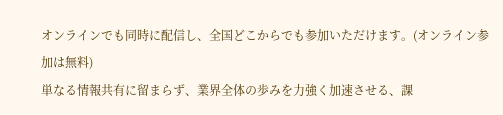オンラインでも同時に配信し、全国どこからでも参加いただけます。(オンライン参加は無料)
単なる情報共有に留まらず、業界全体の歩みを力強く加速させる、課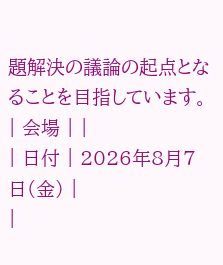題解決の議論の起点となることを目指しています。
| 会場 | |
| 日付 | 2026年8月7日(金) |
|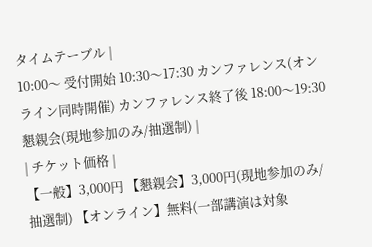タイムテーブル |
10:00〜 受付開始 10:30〜17:30 カンファレンス(オンライン同時開催) カンファレンス終了後 18:00〜19:30 懇親会(現地参加のみ/抽選制) |
| チケット価格 |
【一般】3,000円 【懇親会】3,000円(現地参加のみ/抽選制) 【オンライン】無料(一部講演は対象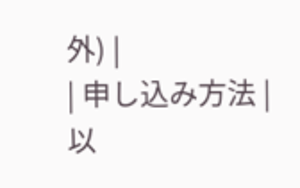外) |
| 申し込み方法 |
以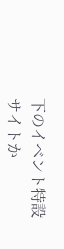下のイベント特設サイトか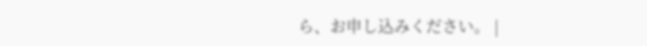ら、お申し込みください。 |